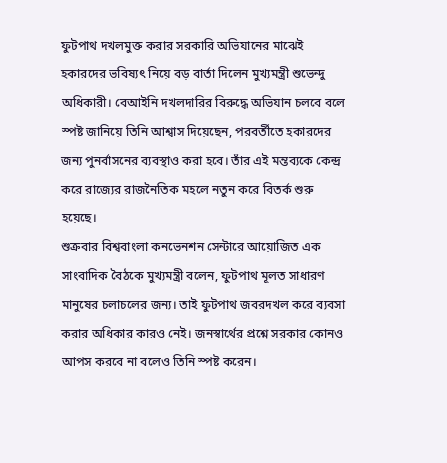ফুটপাথ দখলমুক্ত করার সরকারি অভিযানের মাঝেই হকারদের ভবিষ্যৎ নিয়ে বড় বার্তা দিলেন মুখ্যমন্ত্রী শুভেন্দু অধিকারী। বেআইনি দখলদারির বিরুদ্ধে অভিযান চলবে বলে স্পষ্ট জানিয়ে তিনি আশ্বাস দিয়েছেন, পরবর্তীতে হকারদের জন্য পুনর্বাসনের ব্যবস্থাও করা হবে। তাঁর এই মন্তব্যকে কেন্দ্র করে রাজ্যের রাজনৈতিক মহলে নতুন করে বিতর্ক শুরু হয়েছে।
শুক্রবার বিশ্ববাংলা কনভেনশন সেন্টারে আয়োজিত এক সাংবাদিক বৈঠকে মুখ্যমন্ত্রী বলেন, ফুটপাথ মূলত সাধারণ মানুষের চলাচলের জন্য। তাই ফুটপাথ জবরদখল করে ব্যবসা করার অধিকার কারও নেই। জনস্বার্থের প্রশ্নে সরকার কোনও আপস করবে না বলেও তিনি স্পষ্ট করেন।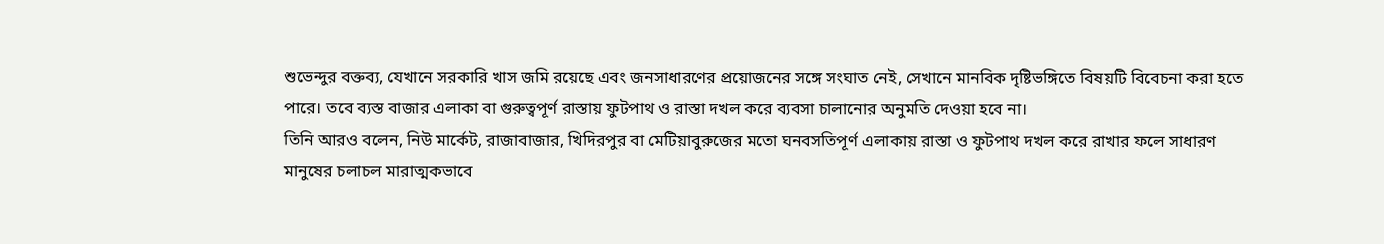শুভেন্দুর বক্তব্য, যেখানে সরকারি খাস জমি রয়েছে এবং জনসাধারণের প্রয়োজনের সঙ্গে সংঘাত নেই, সেখানে মানবিক দৃষ্টিভঙ্গিতে বিষয়টি বিবেচনা করা হতে পারে। তবে ব্যস্ত বাজার এলাকা বা গুরুত্বপূর্ণ রাস্তায় ফুটপাথ ও রাস্তা দখল করে ব্যবসা চালানোর অনুমতি দেওয়া হবে না।
তিনি আরও বলেন, নিউ মার্কেট, রাজাবাজার, খিদিরপুর বা মেটিয়াবুরুজের মতো ঘনবসতিপূর্ণ এলাকায় রাস্তা ও ফুটপাথ দখল করে রাখার ফলে সাধারণ মানুষের চলাচল মারাত্মকভাবে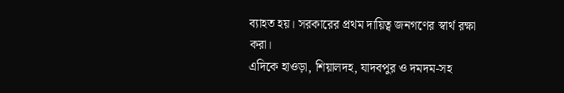ব্যাহত হয়। সরকারের প্রথম দায়িত্ব জনগণের স্বার্থ রক্ষা করা।
এদিকে হাওড়া, শিয়ালদহ, যাদবপুর ও দমদম-সহ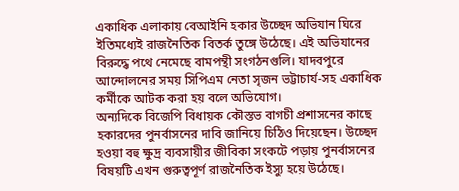একাধিক এলাকায় বেআইনি হকার উচ্ছেদ অভিযান ঘিরে ইতিমধ্যেই রাজনৈতিক বিতর্ক তুঙ্গে উঠেছে। এই অভিযানের বিরুদ্ধে পথে নেমেছে বামপন্থী সংগঠনগুলি। যাদবপুরে আন্দোলনের সময় সিপিএম নেতা সৃজন ভট্টাচার্য-সহ একাধিক কর্মীকে আটক করা হয় বলে অভিযোগ।
অন্যদিকে বিজেপি বিধায়ক কৌস্তভ বাগচী প্রশাসনের কাছে হকারদের পুনর্বাসনের দাবি জানিয়ে চিঠিও দিয়েছেন। উচ্ছেদ হওয়া বহু ক্ষুদ্র ব্যবসায়ীর জীবিকা সংকটে পড়ায় পুনর্বাসনের বিষয়টি এখন গুরুত্বপূর্ণ রাজনৈতিক ইস্যু হয়ে উঠেছে।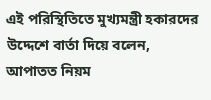এই পরিস্থিতিতে মুখ্যমন্ত্রী হকারদের উদ্দেশে বার্তা দিয়ে বলেন, আপাতত নিয়ম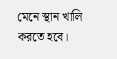মেনে স্থান খালি করতে হবে।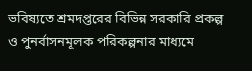ভবিষ্যতে শ্রমদপ্তরের বিভিন্ন সরকারি প্রকল্প ও পুনর্বাসনমূলক পরিকল্পনার মাধ্যমে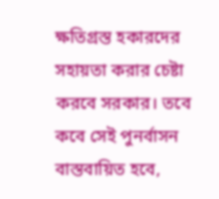ক্ষতিগ্রস্ত হকারদের সহায়তা করার চেষ্টা করবে সরকার। তবে কবে সেই পুনর্বাসন বাস্তবায়িত হবে,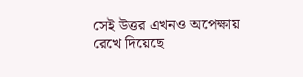সেই উত্তর এখনও অপেক্ষায় রেখে দিয়েছে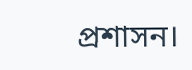প্রশাসন।